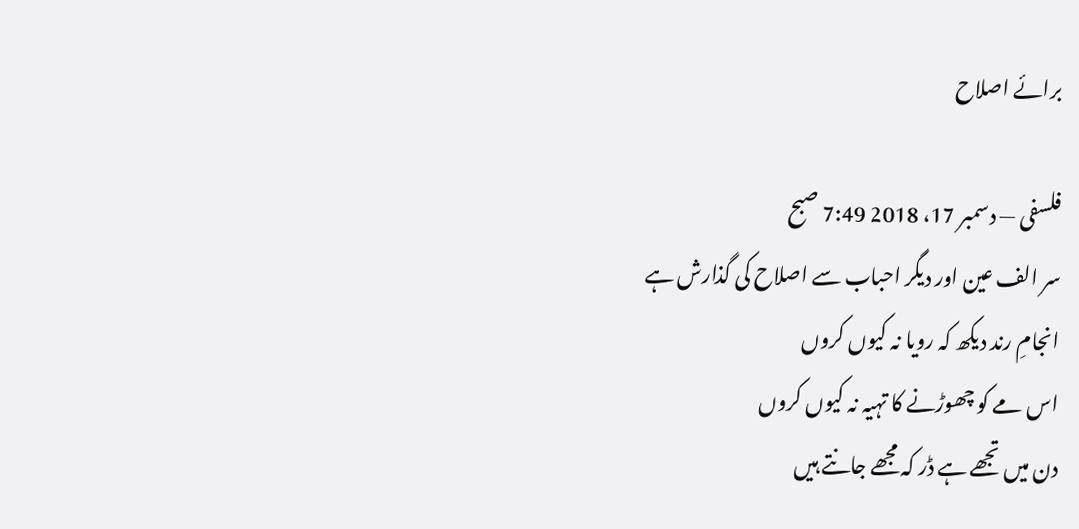برائے اصلاح

فلسفی — دسمبر 17، 2018 7:49 صبح
سر الف عین اور دیگر احباب سے اصلاح کی گذارش ہے
انجامِ رند دیکھ کہ رویا نہ کیوں کروں
اس مے کو چھوڑنے کا تہیہ نہ کیوں کروں
دن میں تجھے ہے ڈر کہ مجھے جانتے ہیں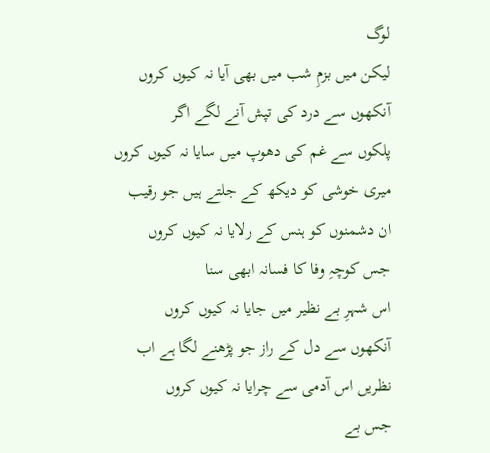لوگ
لیکن میں بزمِ شب میں بھی آیا نہ کیوں کروں
آنکھوں سے درد کی تپش آنے لگے اگر
پلکوں سے غم کی دھوپ میں سایا نہ کیوں کروں
میری خوشی کو دیکھ کے جلتے ہیں جو رقیب
ان دشمنوں کو ہنس کے رلایا نہ کیوں کروں
جس کوچہِ وفا کا فسانہ ابھی سنا
اس شہرِ بے نظیر میں جایا نہ کیوں کروں
آنکھوں سے دل کے راز جو پڑھنے لگا ہے اب
نظریں اس آدمی سے چرایا نہ کیوں کروں
جس بے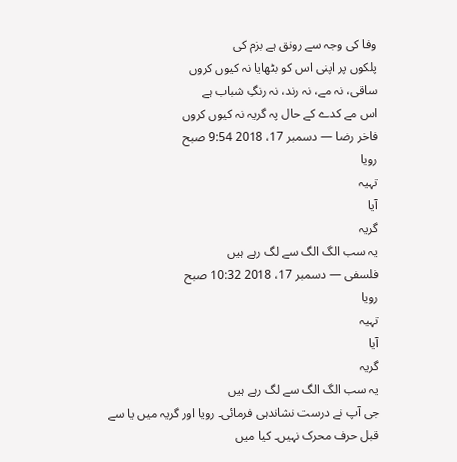وفا کی وجہ سے رونق ہے بزم کی
پلکوں پر اپنی اس کو بٹھایا نہ کیوں کروں
ساقی، نہ مے، نہ رند، نہ رنگِ شباب ہے
اس مے کدے کے حال پہ گریہ نہ کیوں کروں
فاخر رضا — دسمبر 17، 2018 9:54 صبح
رویا
تہیہ
آیا
گریہ
یہ سب الگ الگ سے لگ رہے ہیں
فلسفی — دسمبر 17، 2018 10:32 صبح
رویا
تہیہ
آیا
گریہ
یہ سب الگ الگ سے لگ رہے ہیں
جی آپ نے درست نشاندہی فرمائی۔ رویا اور گریہ میں یا سے قبل حرف محرک نہیں۔ کیا میں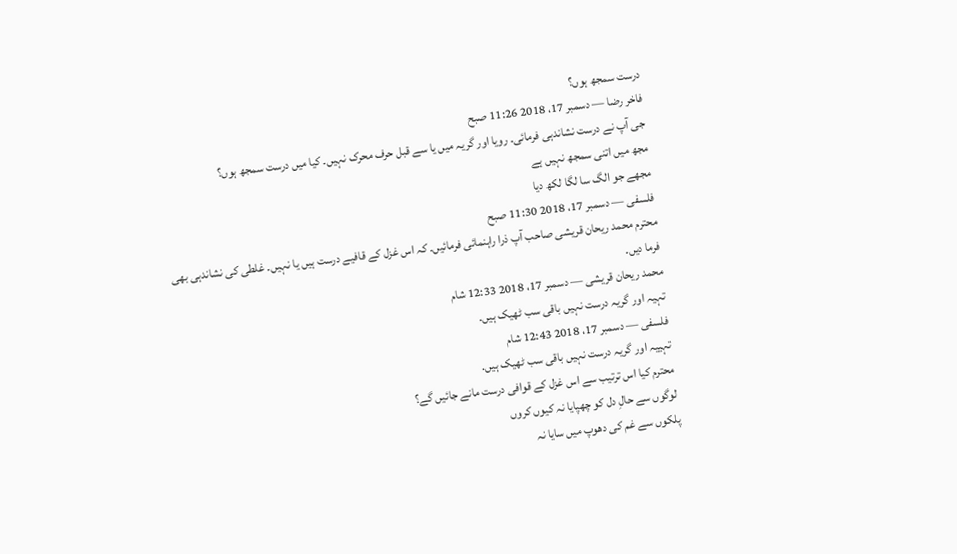درست سمجھ ہوں؟
فاخر رضا — دسمبر 17، 2018 11:26 صبح
جی آپ نے درست نشاندہی فرمائی۔ رویا اور گریہ میں یا سے قبل حرف محرک نہیں۔ کیا میں درست سمجھ ہوں؟
مجھ میں اتنی سمجھ نہیں ہے
مجھے جو الگ سا لگا لکھ دیا
فلسفی — دسمبر 17، 2018 11:30 صبح
محترم محمد ریحان قریشی صاحب آپ ذرا راہنمائی فرمائیں۔ کہ اس غزل کے قافیے درست ہیں یا نہیں۔ غلطی کی نشاندہی بھی فرما دیں۔
محمد ریحان قریشی — دسمبر 17، 2018 12:33 شام
تہیہ اور گریہ درست نہیں باقی سب ٹھیک ہیں.
فلسفی — دسمبر 17، 2018 12:43 شام
تہییہ اور گریہ درست نہیں باقی سب ٹھیک ہیں.
محترم کیا اس ترتیب سے اس غزل کے قوافی درست مانے جائیں گے؟
لوگوں سے حالِ دل کو چھپایا نہ کیوں کروں
پلکوں سے غم کی دھوپ میں سایا نہ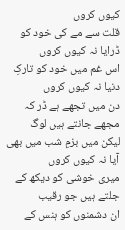کیوں کروں
قلت سے مے کی خود کو ڈرایا نہ کیوں کروں
اس غم میں خود کو تارکِ دنیا نہ کیوں کروں
دن میں تجھے ہے ڈر کہ مجھے جانتے ہیں لوگ
لیکن میں بزمِ شب میں بھی آیا نہ کیوں کروں
میری خوشی کو دیکھ کے جلتے ہیں جو رقیب
ان دشمنوں کو ہنس کے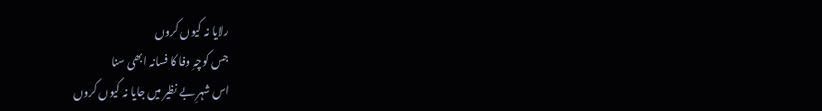رلایا نہ کیوں کروں
جس کوچہِ وفا کا فسانہ ابھی سنا
اس شہرِ بے نظیر میں جایا نہ کیوں کروں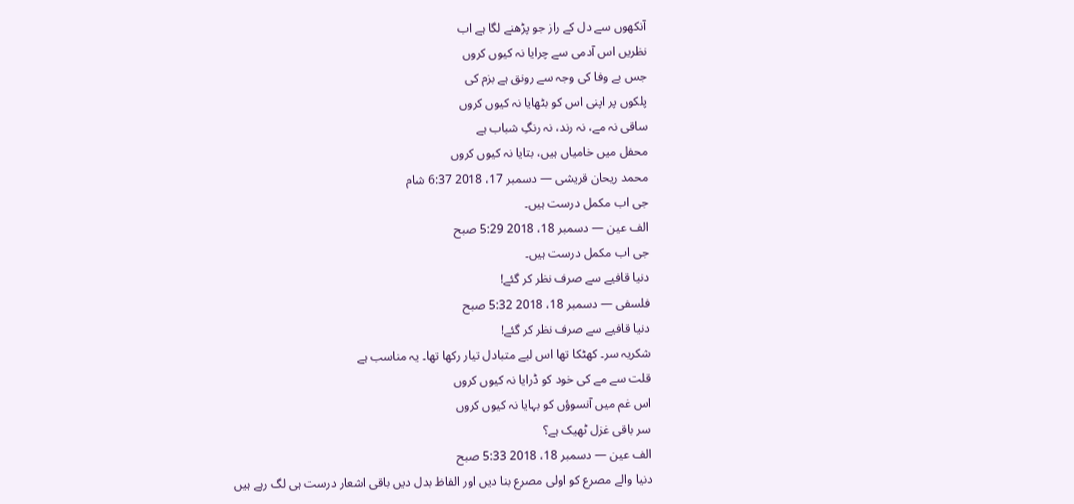آنکھوں سے دل کے راز جو پڑھنے لگا ہے اب
نظریں اس آدمی سے چرایا نہ کیوں کروں
جس بے وفا کی وجہ سے رونق ہے بزم کی
پلکوں پر اپنی اس کو بٹھایا نہ کیوں کروں
ساقی نہ مے، نہ رند، نہ رنگِ شباب ہے
محفل میں خامیاں ہیں، بتایا نہ کیوں کروں
محمد ریحان قریشی — دسمبر 17، 2018 6:37 شام
جی اب مکمل درست ہیں۔
الف عین — دسمبر 18، 2018 5:29 صبح
جی اب مکمل درست ہیں۔
دنیا قافیے سے صرف نظر کر گئے!
فلسفی — دسمبر 18، 2018 5:32 صبح
دنیا قافیے سے صرف نظر کر گئے!
شکریہ سر۔ کھٹکا تھا اس لیے متبادل تیار رکھا تھا۔ یہ مناسب ہے
قلت سے مے کی خود کو ڈرایا نہ کیوں کروں
اس غم میں آنسوؤں کو بہایا نہ کیوں کروں
سر باقی غزل ٹھیک ہے؟
الف عین — دسمبر 18، 2018 5:33 صبح
دنیا والے مصرع کو اولی مصرع بنا دیں اور الفاظ بدل دیں باقی اشعار درست ہی لگ رہے ہیں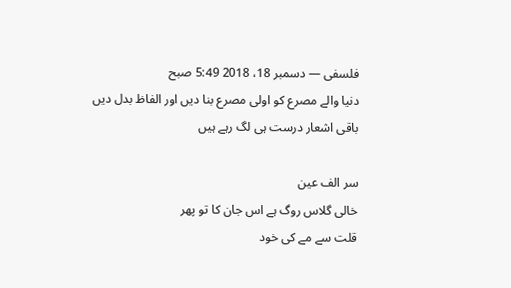فلسفی — دسمبر 18، 2018 5:49 صبح
دنیا والے مصرع کو اولی مصرع بنا دیں اور الفاظ بدل دیں باقی اشعار درست ہی لگ رہے ہیں

سر الف عین
خالی گلاس روگ ہے اس جان کا تو پھر
قلت سے مے کی خود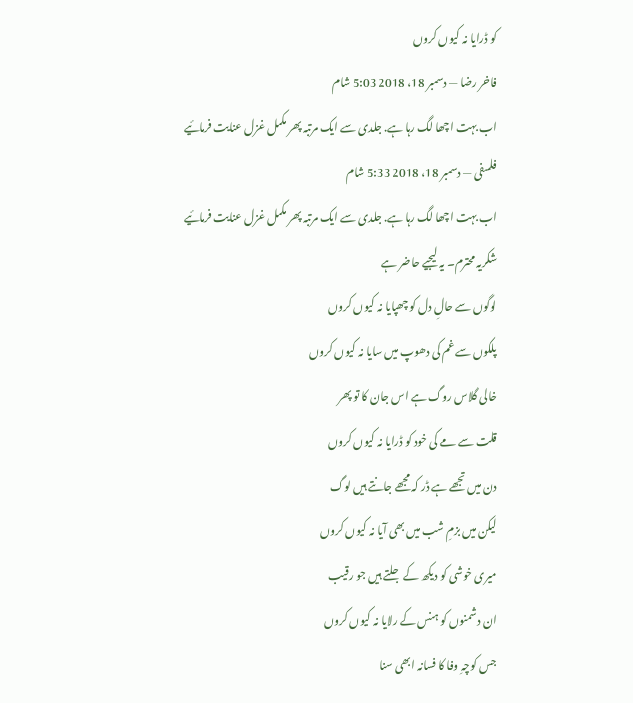کو ڈرایا نہ کیوں کروں
فاخر رضا — دسمبر 18، 2018 5:03 شام
اب بہت اچھا لگ رہا ہے. جلدی سے ایک مرتبہ پھر مکمل غزل عنایت فرمائیے
فلسفی — دسمبر 18، 2018 5:33 شام
اب بہت اچھا لگ رہا ہے. جلدی سے ایک مرتبہ پھر مکمل غزل عنایت فرمائیے
شکریہ محترم۔ یہ لیجیے حاضر ہے
لوگوں سے حالِ دل کو چھپایا نہ کیوں کروں
پلکوں سے غم کی دھوپ میں سایا نہ کیوں کروں
خالی گلاس روگ ہے اس جان کا تو پھر
قلت سے مے کی خود کو ڈرایا نہ کیوں کروں
دن میں تجھے ہے ڈر کہ مجھے جانتے ہیں لوگ
لیکن میں بزمِ شب میں بھی آیا نہ کیوں کروں
میری خوشی کو دیکھ کے جلتے ہیں جو رقیب
ان دشمنوں کو ہنس کے رلایا نہ کیوں کروں
جس کوچہِ وفا کا فسانہ ابھی سنا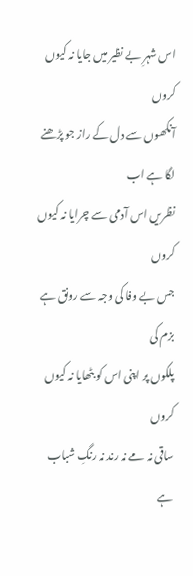اس شہرِ بے نظیر میں جایا نہ کیوں کروں
آنکھوں سے دل کے راز جو پڑھنے لگا ہے اب
نظریں اس آدمی سے چرایا نہ کیوں کروں
جس بے وفا کی وجہ سے رونق ہے بزم کی
پلکوں پر اپنی اس کو بٹھایا نہ کیوں کروں
ساقی نہ مے نہ رند نہ رنگِ شباب ہے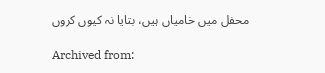محفل میں خامیاں ہیں، بتایا نہ کیوں کروں

Archived from: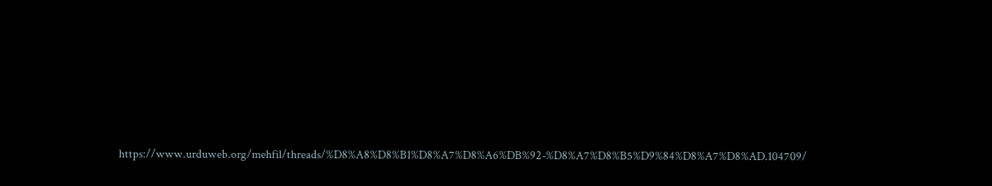https://www.urduweb.org/mehfil/threads/%D8%A8%D8%B1%D8%A7%D8%A6%DB%92-%D8%A7%D8%B5%D9%84%D8%A7%D8%AD.104709/